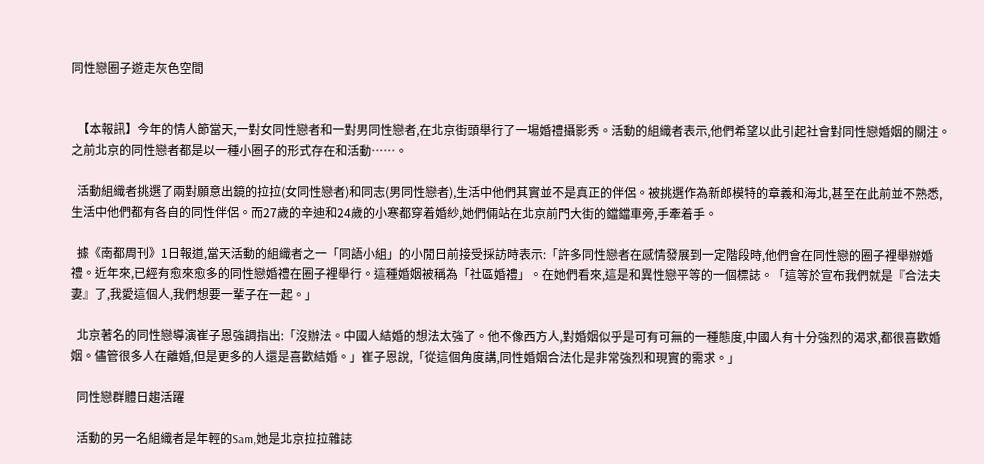同性戀圈子遊走灰色空間


  【本報訊】今年的情人節當天,一對女同性戀者和一對男同性戀者,在北京街頭舉行了一場婚禮攝影秀。活動的組織者表示,他們希望以此引起社會對同性戀婚姻的關注。之前北京的同性戀者都是以一種小圈子的形式存在和活動……。

  活動組織者挑選了兩對願意出鏡的拉拉(女同性戀者)和同志(男同性戀者),生活中他們其實並不是真正的伴侶。被挑選作為新郎模特的章義和海北,甚至在此前並不熟悉,生活中他們都有各自的同性伴侶。而27歲的辛迪和24歲的小寒都穿着婚紗,她們倆站在北京前門大街的鐺鐺車旁,手牽着手。

  據《南都周刊》1日報道,當天活動的組織者之一「同語小組」的小閒日前接受採訪時表示:「許多同性戀者在感情發展到一定階段時,他們會在同性戀的圈子裡舉辦婚禮。近年來,已經有愈來愈多的同性戀婚禮在圈子裡舉行。這種婚姻被稱為「社區婚禮」。在她們看來,這是和異性戀平等的一個標誌。「這等於宣布我們就是『合法夫妻』了,我愛這個人,我們想要一輩子在一起。」

  北京著名的同性戀導演崔子恩強調指出:「沒辦法。中國人結婚的想法太強了。他不像西方人,對婚姻似乎是可有可無的一種態度,中國人有十分強烈的渴求,都很喜歡婚姻。儘管很多人在離婚,但是更多的人還是喜歡結婚。」崔子恩說,「從這個角度講,同性婚姻合法化是非常強烈和現實的需求。」

  同性戀群體日趨活躍

  活動的另一名組織者是年輕的Sam,她是北京拉拉雜誌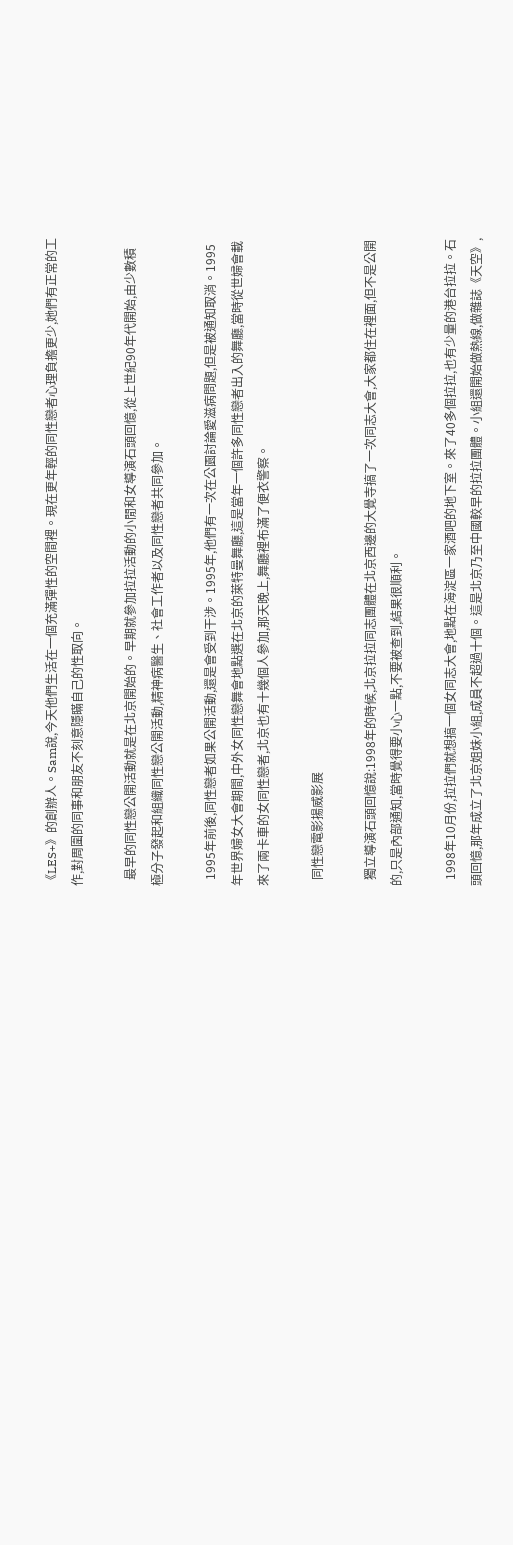《LES+》的創辦人。Sam說,今天他們生活在一個充滿彈性的空間裡。現在更年輕的同性戀者心理負擔更少,她們有正常的工作,對周圍的同事和朋友不刻意隱瞞自己的性取向。

  最早的同性戀公開活動就是在北京開始的。早期就參加拉拉活動的小閒和女導演石頭回憶,從上世紀90年代開始,由少數積極分子發起和組織同性戀公開活動,精神病醫生、社會工作者以及同性戀者共同參加。

  1995年前後,同性戀者如果公開活動,還是會受到干涉。1995年,他們有一次在公園討論愛滋病問題,但是被通知取消。1995年世界婦女大會期間,中外女同性戀舞會地點選在北京的萊特曼舞廳,這是當年一個許多同性戀者出入的舞廳,當時從世婦會載來了兩卡車的女同性戀者,北京也有十幾個人參加,那天晚上,舞廳裡布滿了便衣警察。

  同性戀電影揚威影展

  獨立導演石頭回憶說:1998年的時候,北京拉拉同志團體在北京西邊的大覺寺搞了一次同志大會,大家都住在裡面,但不是公開的,只是內部通知,當時覺得要小心一點,不要被查到,結果很順利。

  1998年10月份,拉拉們就想搞一個女同志大會,地點在海淀區一家酒吧的地下室。來了40多個拉拉,也有少量的港台拉拉。石頭回憶,那年成立了北京姐妹小組,成員不超過十個。這是北京乃至中國較早的拉拉團體。小組還開始做熱線,做雜誌《天空》,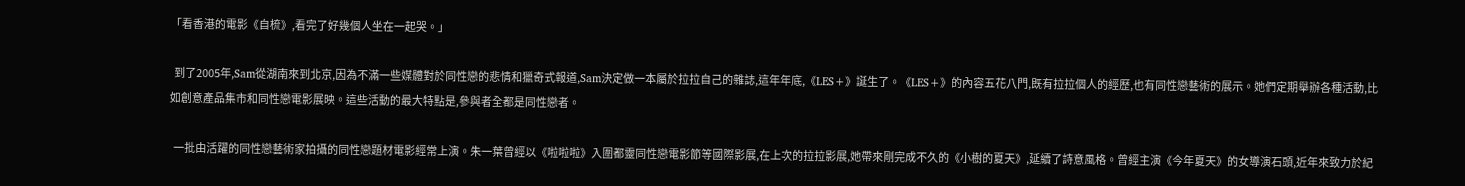「看香港的電影《自梳》,看完了好幾個人坐在一起哭。」

  到了2005年,Sam從湖南來到北京,因為不滿一些媒體對於同性戀的悲情和獵奇式報道,Sam決定做一本屬於拉拉自己的雜誌,這年年底,《LES+》誕生了。《LES+》的內容五花八門,既有拉拉個人的經歷,也有同性戀藝術的展示。她們定期舉辦各種活動,比如創意產品集市和同性戀電影展映。這些活動的最大特點是,參與者全都是同性戀者。

  一批由活躍的同性戀藝術家拍攝的同性戀題材電影經常上演。朱一葉曾經以《啦啦啦》入圍都靈同性戀電影節等國際影展,在上次的拉拉影展,她帶來剛完成不久的《小樹的夏天》,延續了詩意風格。曾經主演《今年夏天》的女導演石頭,近年來致力於紀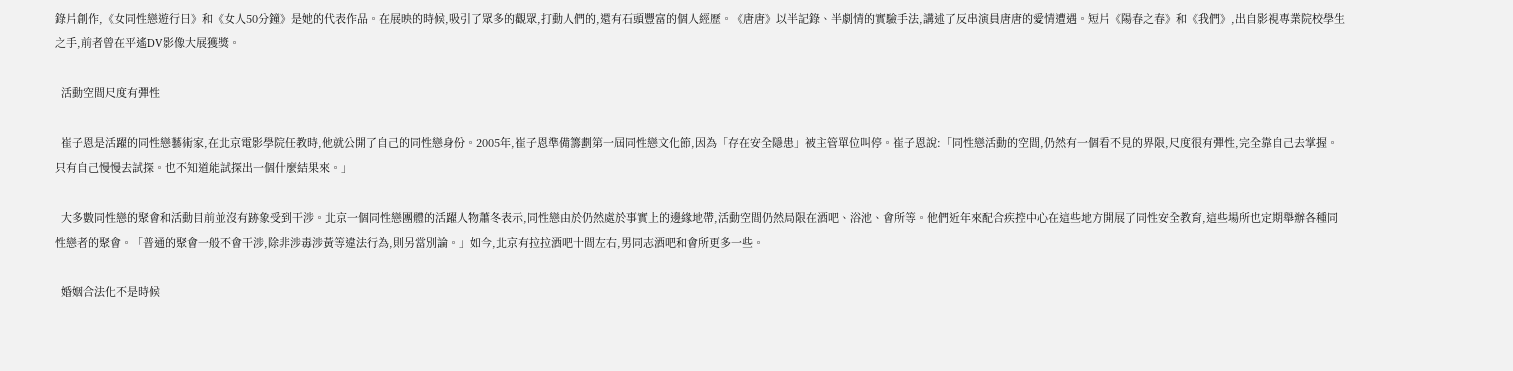錄片創作,《女同性戀遊行日》和《女人50分鐘》是她的代表作品。在展映的時候,吸引了眾多的觀眾,打動人們的,還有石頭豐富的個人經歷。《唐唐》以半記錄、半劇情的實驗手法,講述了反串演員唐唐的愛情遭遇。短片《陽春之春》和《我們》,出自影視專業院校學生之手,前者曾在平遙DV影像大展獲獎。

  活動空間尺度有彈性

  崔子恩是活躍的同性戀藝術家,在北京電影學院任教時,他就公開了自己的同性戀身份。2005年,崔子恩準備籌劃第一屆同性戀文化節,因為「存在安全隱患」被主管單位叫停。崔子恩說:「同性戀活動的空間,仍然有一個看不見的界限,尺度很有彈性,完全靠自己去掌握。只有自己慢慢去試探。也不知道能試探出一個什麼結果來。」

  大多數同性戀的聚會和活動目前並沒有跡象受到干涉。北京一個同性戀團體的活躍人物蕭冬表示,同性戀由於仍然處於事實上的邊緣地帶,活動空間仍然局限在酒吧、浴池、會所等。他們近年來配合疾控中心在這些地方開展了同性安全教育,這些場所也定期舉辦各種同性戀者的聚會。「普通的聚會一般不會干涉,除非涉毒涉黃等違法行為,則另當別論。」如今,北京有拉拉酒吧十間左右,男同志酒吧和會所更多一些。

  婚姻合法化不是時候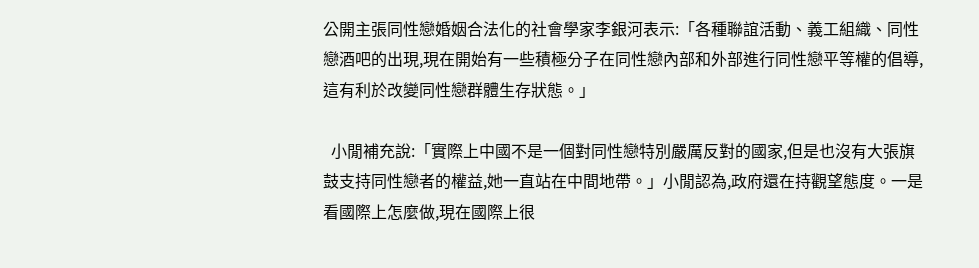公開主張同性戀婚姻合法化的社會學家李銀河表示:「各種聯誼活動、義工組織、同性戀酒吧的出現,現在開始有一些積極分子在同性戀內部和外部進行同性戀平等權的倡導,這有利於改變同性戀群體生存狀態。」

  小閒補充說:「實際上中國不是一個對同性戀特別嚴厲反對的國家,但是也沒有大張旗鼓支持同性戀者的權益,她一直站在中間地帶。」小閒認為,政府還在持觀望態度。一是看國際上怎麼做,現在國際上很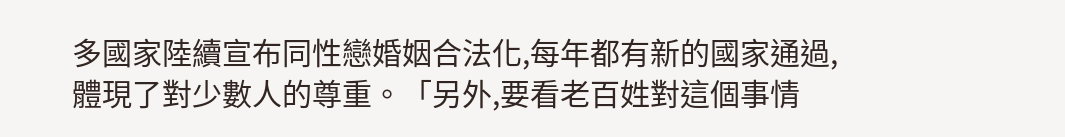多國家陸續宣布同性戀婚姻合法化,每年都有新的國家通過,體現了對少數人的尊重。「另外,要看老百姓對這個事情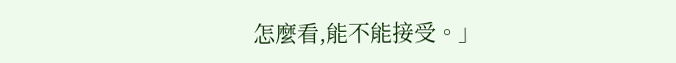怎麼看,能不能接受。」